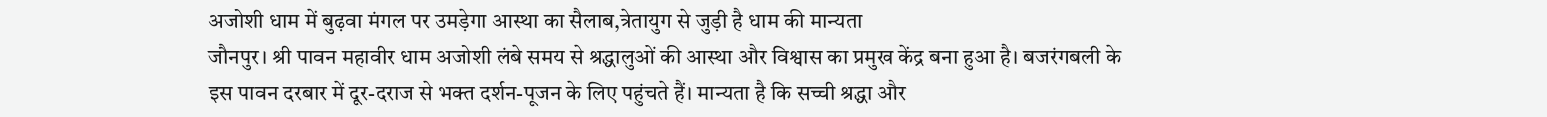अजोशी धाम में बुढ़वा मंगल पर उमड़ेगा आस्था का सैलाब,त्रेतायुग से जुड़ी है धाम की मान्यता
जौनपुर। श्री पावन महावीर धाम अजोशी लंबे समय से श्रद्धालुओं की आस्था और विश्वास का प्रमुख केंद्र बना हुआ है। बजरंगबली के इस पावन दरबार में दूर-दराज से भक्त दर्शन-पूजन के लिए पहुंचते हैं। मान्यता है कि सच्ची श्रद्धा और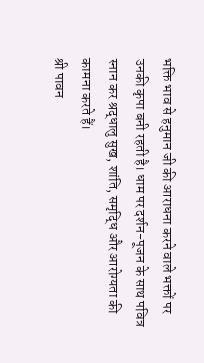भक्ति भाव से हनुमान जी की आराधना करने वाले भक्तों पर उनकी कृपा बनी रहती है। धाम पर दर्शन-पूजन के साथ पवित्र स्नान कर श्रद्धालु सुख, शांति, समृद्धि और आरोग्यता की कामना करते हैं।
श्री पावन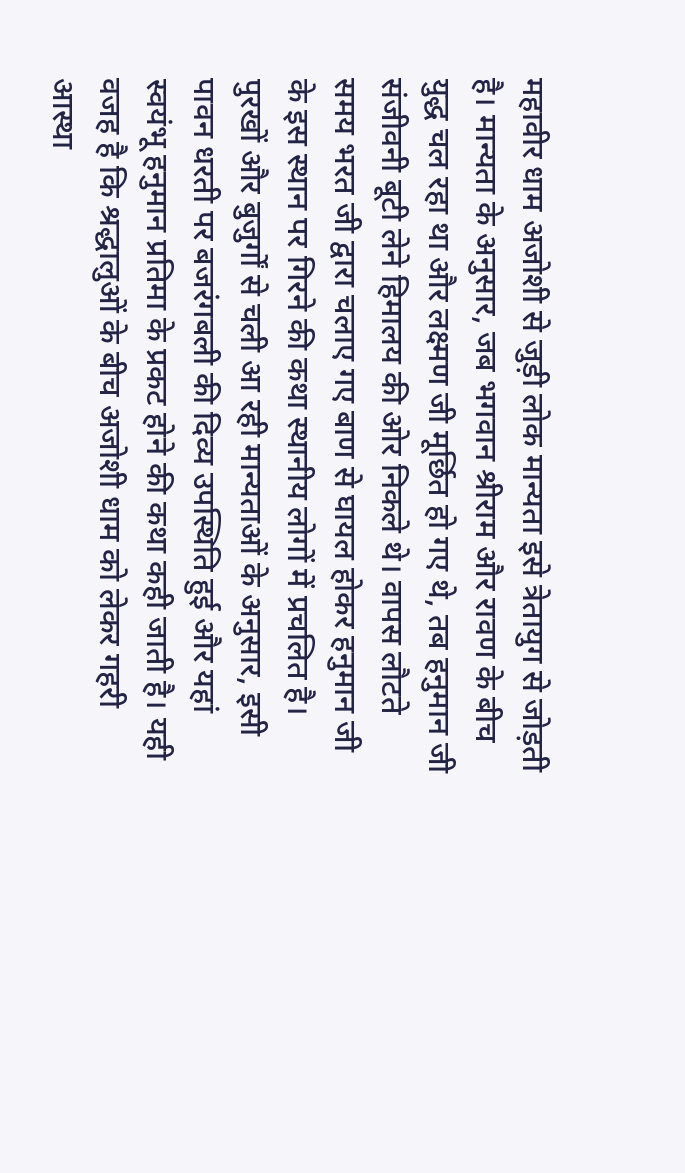महावीर धाम अजोशी से जुड़ी लोक मान्यता इसे त्रेतायुग से जोड़ती है। मान्यता के अनुसार, जब भगवान श्रीराम और रावण के बीच युद्ध चल रहा था और लक्ष्मण जी मूर्छित हो गए थे, तब हनुमान जी संजीवनी बूटी लेने हिमालय की ओर निकले थे। वापस लौटते समय भरत जी द्वारा चलाए गए बाण से घायल होकर हनुमान जी के इस स्थान पर गिरने की कथा स्थानीय लोगों में प्रचलित है।
पुरखों और बुजुर्गों से चली आ रही मान्यताओं के अनुसार, इसी पावन धरती पर बजरंगबली की दिव्य उपस्थिति हुई और यहां स्वयंभू हनुमान प्रतिमा के प्रकट होने की कथा कही जाती है। यही वजह है कि श्रद्धालुओं के बीच अजोशी धाम को लेकर गहरी आस्था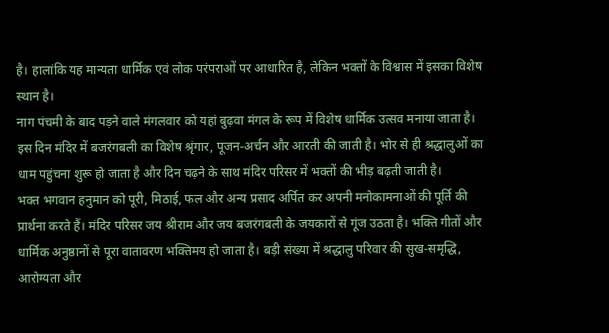है। हालांकि यह मान्यता धार्मिक एवं लोक परंपराओं पर आधारित है, लेकिन भक्तों के विश्वास में इसका विशेष स्थान है।
नाग पंचमी के बाद पड़ने वाले मंगलवार को यहां बुढ़वा मंगल के रूप में विशेष धार्मिक उत्सव मनाया जाता है। इस दिन मंदिर में बजरंगबली का विशेष श्रृंगार, पूजन-अर्चन और आरती की जाती है। भोर से ही श्रद्धालुओं का धाम पहुंचना शुरू हो जाता है और दिन चढ़ने के साथ मंदिर परिसर में भक्तों की भीड़ बढ़ती जाती है।
भक्त भगवान हनुमान को पूरी, मिठाई, फल और अन्य प्रसाद अर्पित कर अपनी मनोकामनाओं की पूर्ति की प्रार्थना करते हैं। मंदिर परिसर जय श्रीराम और जय बजरंगबली के जयकारों से गूंज उठता है। भक्ति गीतों और धार्मिक अनुष्ठानों से पूरा वातावरण भक्तिमय हो जाता है। बड़ी संख्या में श्रद्धालु परिवार की सुख-समृद्धि, आरोग्यता और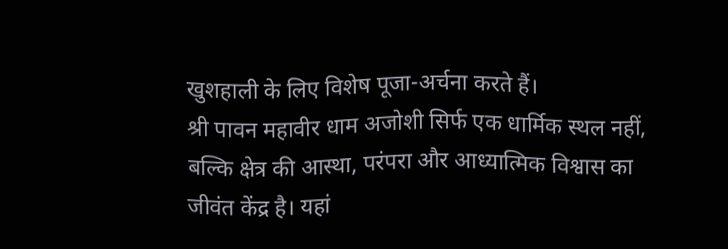खुशहाली के लिए विशेष पूजा-अर्चना करते हैं।
श्री पावन महावीर धाम अजोशी सिर्फ एक धार्मिक स्थल नहीं, बल्कि क्षेत्र की आस्था, परंपरा और आध्यात्मिक विश्वास का जीवंत केंद्र है। यहां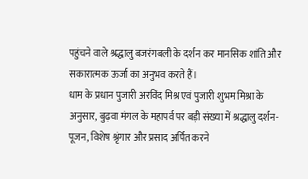पहुंचने वाले श्रद्धालु बजरंगबली के दर्शन कर मानसिक शांति और सकारात्मक ऊर्जा का अनुभव करते हैं।
धाम के प्रधान पुजारी अरविंद मिश्र एवं पुजारी शुभम मिश्रा के अनुसार, बुढ़वा मंगल के महापर्व पर बड़ी संख्या में श्रद्धालु दर्शन-पूजन, विशेष श्रृंगार और प्रसाद अर्पित करने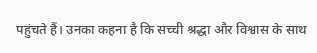पहुंचते हैं। उनका कहना है कि सच्ची श्रद्धा और विश्वास के साथ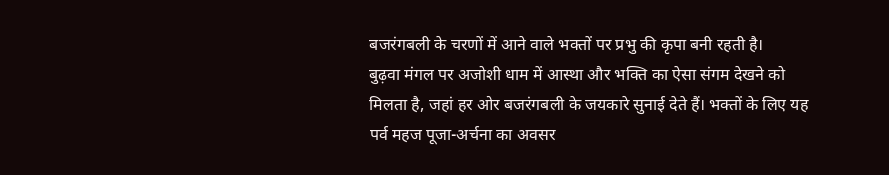बजरंगबली के चरणों में आने वाले भक्तों पर प्रभु की कृपा बनी रहती है।
बुढ़वा मंगल पर अजोशी धाम में आस्था और भक्ति का ऐसा संगम देखने को मिलता है, जहां हर ओर बजरंगबली के जयकारे सुनाई देते हैं। भक्तों के लिए यह पर्व महज पूजा-अर्चना का अवसर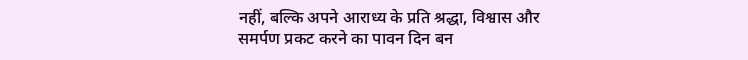नहीं, बल्कि अपने आराध्य के प्रति श्रद्धा, विश्वास और समर्पण प्रकट करने का पावन दिन बन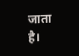जाता है।